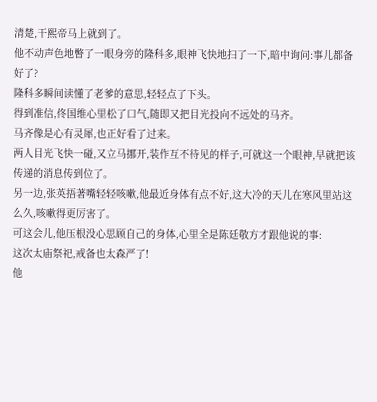清楚,干熙帝马上就到了。
他不动声色地瞥了一眼身旁的隆科多,眼神飞快地扫了一下,暗中询问:事儿都备好了?
隆科多瞬间读懂了老爹的意思,轻轻点了下头。
得到准信,佟国维心里松了口气,随即又把目光投向不远处的马齐。
马齐像是心有灵犀,也正好看了过来。
两人目光飞快一碰,又立马挪开,装作互不待见的样子,可就这一个眼神,早就把该传递的消息传到位了。
另一边,张英捂著嘴轻轻咳嗽,他最近身体有点不好,这大冷的天儿在寒风里站这么久,咳嗽得更厉害了。
可这会儿,他压根没心思顾自己的身体,心里全是陈廷敬方才跟他说的事:
这次太庙祭祀,戒备也太森严了!
他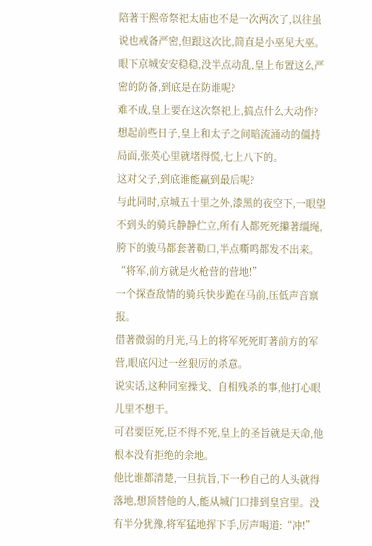陪著干熙帝祭祀太庙也不是一次两次了,以往虽说也戒备严密,但跟这次比,简直是小巫见大巫。眼下京城安安稳稳,没半点动乱,皇上布置这么严密的防备,到底是在防谁呢?
难不成,皇上要在这次祭祀上,搞点什么大动作?
想起前些日子,皇上和太子之间暗流涌动的僵持局面,张英心里就堵得慌,七上八下的。
这对父子,到底谁能赢到最后呢?
与此同时,京城五十里之外,漆黑的夜空下,一眼望不到头的骑兵静静伫立,所有人都死死攥著缰绳,胯下的骏马都套著勒口,半点嘶鸣都发不出来。
“将军,前方就是火枪营的营地!”
一个探查敌情的骑兵快步跪在马前,压低声音禀报。
借著微弱的月光,马上的将军死死盯著前方的军营,眼底闪过一丝狠厉的杀意。
说实话,这种同室操戈、自相残杀的事,他打心眼儿里不想干。
可君要臣死,臣不得不死,皇上的圣旨就是天命,他根本没有拒绝的余地。
他比谁都清楚,一旦抗旨,下一秒自己的人头就得落地,想顶替他的人,能从城门口排到皇宫里。没有半分犹豫,将军猛地挥下手,厉声喝道:“冲!”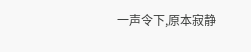一声令下,原本寂静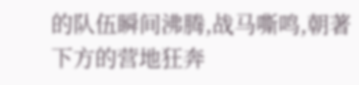的队伍瞬间沸腾,战马嘶鸣,朝著下方的营地狂奔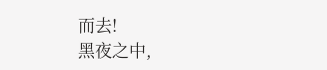而去!
黑夜之中,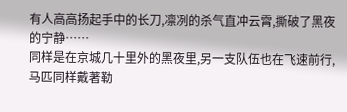有人高高扬起手中的长刀,凛冽的杀气直冲云霄,撕破了黑夜的宁静……
同样是在京城几十里外的黑夜里,另一支队伍也在飞速前行,马匹同样戴著勒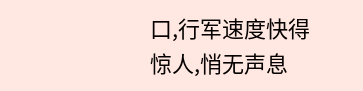口,行军速度快得惊人,悄无声息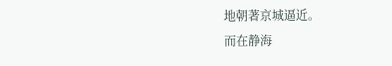地朝著京城逼近。
而在静海